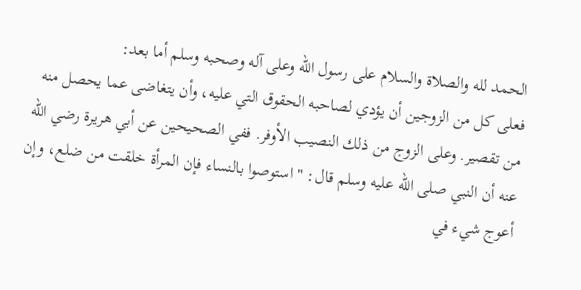الحمد لله والصلاة والسلام على رسول الله وعلى آله وصحبه وسلم أما بعد:
فعلى كل من الزوجين أن يؤدي لصاحبه الحقوق التي عليه، وأن يتغاضى عما يحصل منه من تقصير. وعلى الزوج من ذلك النصيب الأوفر. ففي الصحيحين عن أبي هريرة رضي الله عنه أن النبي صلى الله عليه وسلم قال: " استوصوا بالنساء فإن المرأة خلقت من ضلع، وإن أعوج شيء في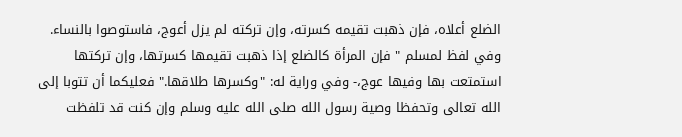الضلع أعلاه، فإن ذهبت تقيمه كسرته، وإن تركته لم يزل أعوج، فاستوصوا بالنساء. وفي لفظ لمسلم " فإن المرأة كالضلع إذا ذهبت تقيمها كسرتها، وإن تركتها استمتعت بها وفيها عوج،- وفي وراية له: "وكسرها طلاقها." فعليكما أن تتوبا إلى الله تعالى وتحفظا وصية رسول الله صلى الله عليه وسلم وإن كنت قد تلفظت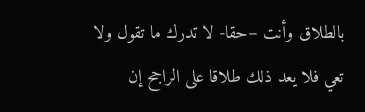بالطلاق وأنت –حقا- لا تدرك ما تقول ولا تعي فلا يعد ذلك طلاقا على الراجح إن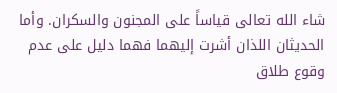شاء الله تعالى قياساً على المجنون والسكران. وأما الحديثان اللذان أشرت إليهما فهما دليل على عدم وقوع طلاق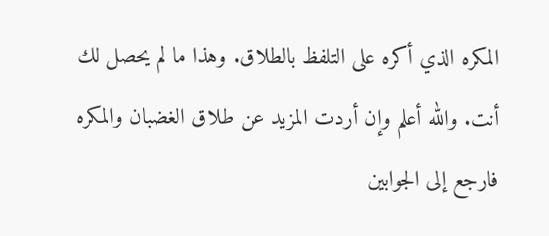المكره الذي أكره على التلفظ بالطلاق. وهذا ما لم يحصل لك أنت. والله أعلم وإن أردت المزيد عن طلاق الغضبان والمكره فارجع إلى الجوابين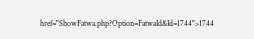href="ShowFatwa.php?Option=FatwaId&Id=1744">1744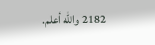2182 والله أعلم.